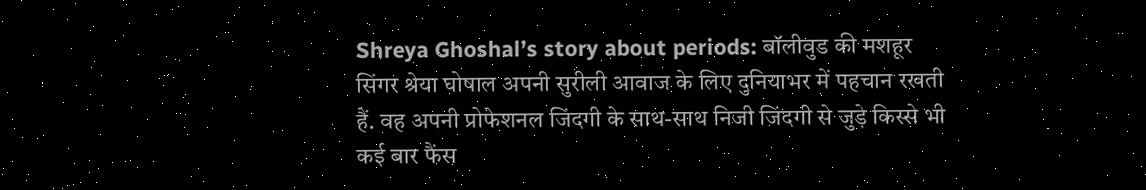Shreya Ghoshal’s story about periods: बॉलीवुड की मशहूर सिंगर श्रेया घोषाल अपनी सुरीली आवाज के लिए दुनियाभर में पहचान रखती हैं. वह अपनी प्रोफेशनल जिंदगी के साथ-साथ निजी जिंदगी से जुड़े किस्से भी कई बार फैंस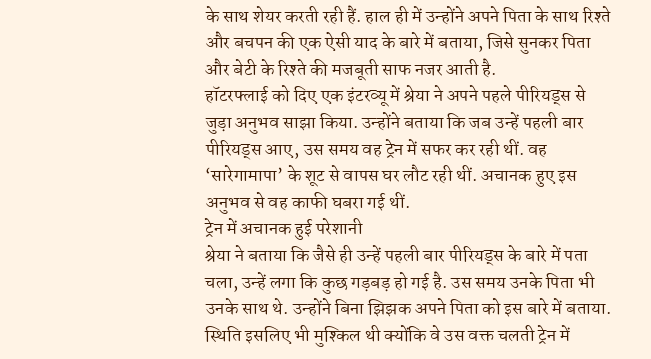के साथ शेयर करती रही हैं. हाल ही में उन्होंने अपने पिता के साथ रिश्ते और बचपन की एक ऐसी याद के बारे में बताया, जिसे सुनकर पिता और बेटी के रिश्ते की मजबूती साफ नजर आती है.
हॉटरफ्लाई को दिए एक इंटरव्यू में श्रेया ने अपने पहले पीरियड्स से जुड़ा अनुभव साझा किया. उन्होंने बताया कि जब उन्हें पहली बार पीरियड्स आए, उस समय वह ट्रेन में सफर कर रही थीं. वह ‘सारेगामापा’ के शूट से वापस घर लौट रही थीं. अचानक हुए इस अनुभव से वह काफी घबरा गई थीं.
ट्रेन में अचानक हुई परेशानी
श्रेया ने बताया कि जैसे ही उन्हें पहली बार पीरियड्स के बारे में पता चला, उन्हें लगा कि कुछ गड़बड़ हो गई है. उस समय उनके पिता भी उनके साथ थे. उन्होंने बिना झिझक अपने पिता को इस बारे में बताया.
स्थिति इसलिए भी मुश्किल थी क्योंकि वे उस वक्त चलती ट्रेन में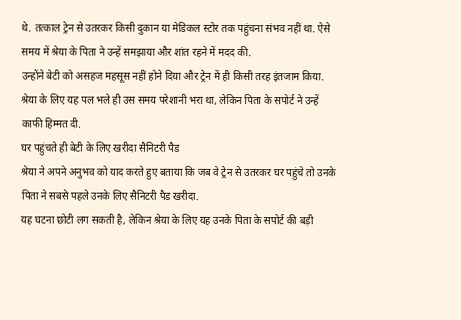थे. तत्काल ट्रेन से उतरकर किसी दुकान या मेडिकल स्टोर तक पहुंचना संभव नहीं था. ऐसे समय में श्रेया के पिता ने उन्हें समझाया और शांत रहने में मदद की.
उन्होंने बेटी को असहज महसूस नहीं होने दिया और ट्रेन में ही किसी तरह इंतजाम किया. श्रेया के लिए यह पल भले ही उस समय परेशानी भरा था, लेकिन पिता के सपोर्ट ने उन्हें काफी हिम्मत दी.
घर पहुंचते ही बेटी के लिए खरीदा सैनिटरी पैड
श्रेया ने अपने अनुभव को याद करते हुए बताया कि जब वे ट्रेन से उतरकर घर पहुंचे तो उनके पिता ने सबसे पहले उनके लिए सैनिटरी पैड खरीदा.
यह घटना छोटी लग सकती है, लेकिन श्रेया के लिए यह उनके पिता के सपोर्ट की बड़ी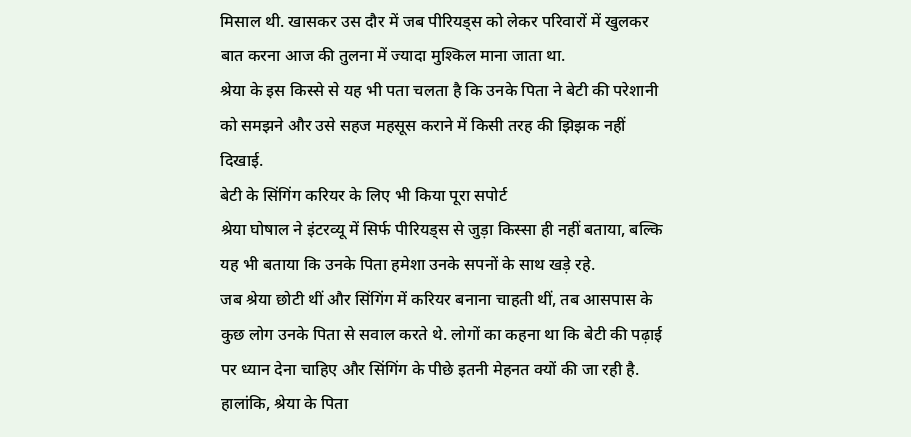मिसाल थी. खासकर उस दौर में जब पीरियड्स को लेकर परिवारों में खुलकर बात करना आज की तुलना में ज्यादा मुश्किल माना जाता था.
श्रेया के इस किस्से से यह भी पता चलता है कि उनके पिता ने बेटी की परेशानी को समझने और उसे सहज महसूस कराने में किसी तरह की झिझक नहीं दिखाई.
बेटी के सिंगिंग करियर के लिए भी किया पूरा सपोर्ट
श्रेया घोषाल ने इंटरव्यू में सिर्फ पीरियड्स से जुड़ा किस्सा ही नहीं बताया, बल्कि यह भी बताया कि उनके पिता हमेशा उनके सपनों के साथ खड़े रहे.
जब श्रेया छोटी थीं और सिंगिंग में करियर बनाना चाहती थीं, तब आसपास के कुछ लोग उनके पिता से सवाल करते थे. लोगों का कहना था कि बेटी की पढ़ाई पर ध्यान देना चाहिए और सिंगिंग के पीछे इतनी मेहनत क्यों की जा रही है.
हालांकि, श्रेया के पिता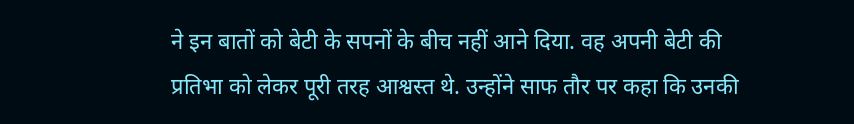ने इन बातों को बेटी के सपनों के बीच नहीं आने दिया. वह अपनी बेटी की प्रतिभा को लेकर पूरी तरह आश्वस्त थे. उन्होंने साफ तौर पर कहा कि उनकी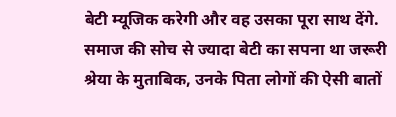बेटी म्यूजिक करेगी और वह उसका पूरा साथ देंगे.
समाज की सोच से ज्यादा बेटी का सपना था जरूरी
श्रेया के मुताबिक, उनके पिता लोगों की ऐसी बातों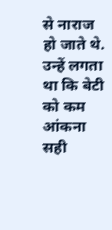से नाराज हो जाते थे. उन्हें लगता था कि बेटी को कम आंकना सही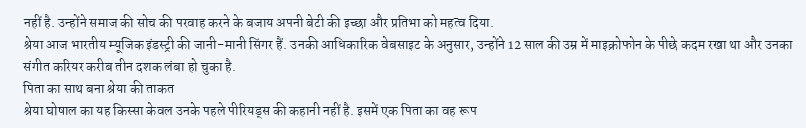नहीं है. उन्होंने समाज की सोच की परवाह करने के बजाय अपनी बेटी की इच्छा और प्रतिभा को महत्व दिया.
श्रेया आज भारतीय म्यूजिक इंडस्ट्री की जानी-मानी सिंगर हैं. उनकी आधिकारिक वेबसाइट के अनुसार, उन्होंने 12 साल की उम्र में माइक्रोफोन के पीछे कदम रखा था और उनका संगीत करियर करीब तीन दशक लंबा हो चुका है.
पिता का साथ बना श्रेया की ताकत
श्रेया घोषाल का यह किस्सा केवल उनके पहले पीरियड्स की कहानी नहीं है. इसमें एक पिता का वह रूप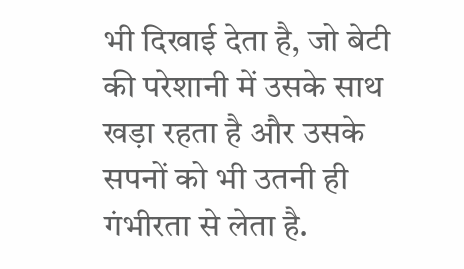भी दिखाई देता है, जो बेटी की परेशानी में उसके साथ खड़ा रहता है और उसके सपनों को भी उतनी ही गंभीरता से लेता है.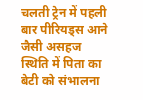चलती ट्रेन में पहली बार पीरियड्स आने जैसी असहज स्थिति में पिता का बेटी को संभालना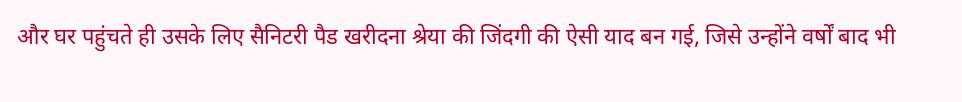और घर पहुंचते ही उसके लिए सैनिटरी पैड खरीदना श्रेया की जिंदगी की ऐसी याद बन गई, जिसे उन्होंने वर्षों बाद भी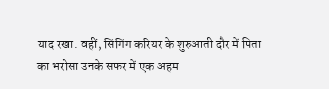याद रखा. वहीं, सिंगिंग करियर के शुरुआती दौर में पिता का भरोसा उनके सफर में एक अहम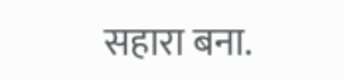सहारा बना.